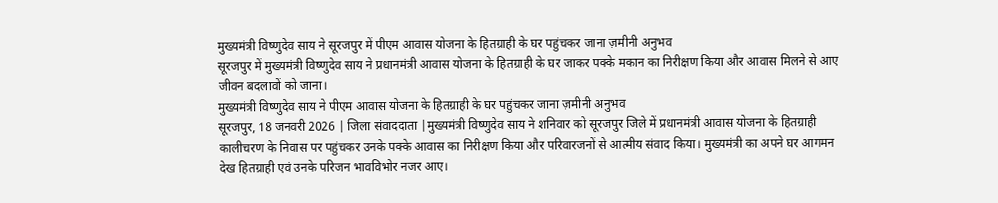मुख्यमंत्री विष्णुदेव साय ने सूरजपुर में पीएम आवास योजना के हितग्राही के घर पहुंचकर जाना ज़मीनी अनुभव
सूरजपुर में मुख्यमंत्री विष्णुदेव साय ने प्रधानमंत्री आवास योजना के हितग्राही के घर जाकर पक्के मकान का निरीक्षण किया और आवास मिलने से आए जीवन बदलावों को जाना।
मुख्यमंत्री विष्णुदेव साय ने पीएम आवास योजना के हितग्राही के घर पहुंचकर जाना ज़मीनी अनुभव
सूरजपुर, 18 जनवरी 2026 | जिला संवाददाता |मुख्यमंत्री विष्णुदेव साय ने शनिवार को सूरजपुर जिले में प्रधानमंत्री आवास योजना के हितग्राही कालीचरण के निवास पर पहुंचकर उनके पक्के आवास का निरीक्षण किया और परिवारजनों से आत्मीय संवाद किया। मुख्यमंत्री का अपने घर आगमन देख हितग्राही एवं उनके परिजन भावविभोर नजर आए।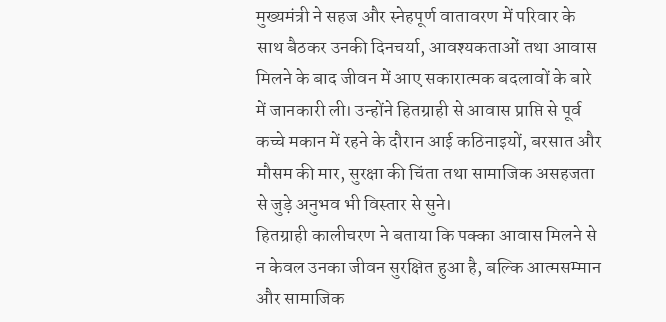मुख्यमंत्री ने सहज और स्नेहपूर्ण वातावरण में परिवार के साथ बैठकर उनकी दिनचर्या, आवश्यकताओं तथा आवास मिलने के बाद जीवन में आए सकारात्मक बदलावों के बारे में जानकारी ली। उन्होंने हितग्राही से आवास प्राप्ति से पूर्व कच्चे मकान में रहने के दौरान आई कठिनाइयों, बरसात और मौसम की मार, सुरक्षा की चिंता तथा सामाजिक असहजता से जुड़े अनुभव भी विस्तार से सुने।
हितग्राही कालीचरण ने बताया कि पक्का आवास मिलने से न केवल उनका जीवन सुरक्षित हुआ है, बल्कि आत्मसम्मान और सामाजिक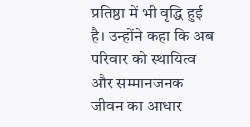प्रतिष्ठा में भी वृद्धि हुई है। उन्होंने कहा कि अब परिवार को स्थायित्व और सम्मानजनक जीवन का आधार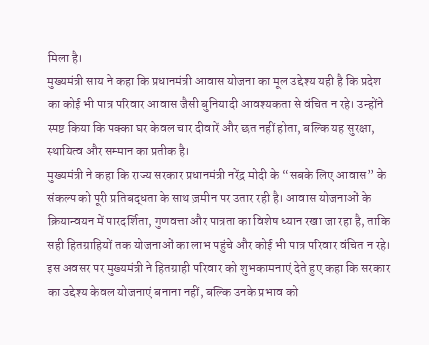मिला है।
मुख्यमंत्री साय ने कहा कि प्रधानमंत्री आवास योजना का मूल उद्देश्य यही है कि प्रदेश का कोई भी पात्र परिवार आवास जैसी बुनियादी आवश्यकता से वंचित न रहे। उन्होंने स्पष्ट किया कि पक्का घर केवल चार दीवारें और छत नहीं होता, बल्कि यह सुरक्षा, स्थायित्व और सम्मान का प्रतीक है।
मुख्यमंत्री ने कहा कि राज्य सरकार प्रधानमंत्री नरेंद्र मोदी के “सबके लिए आवास” के संकल्प को पूरी प्रतिबद्धता के साथ ज़मीन पर उतार रही है। आवास योजनाओं के क्रियान्वयन में पारदर्शिता, गुणवत्ता और पात्रता का विशेष ध्यान रखा जा रहा है, ताकि सही हितग्राहियों तक योजनाओं का लाभ पहुंचे और कोई भी पात्र परिवार वंचित न रहे।
इस अवसर पर मुख्यमंत्री ने हितग्राही परिवार को शुभकामनाएं देते हुए कहा कि सरकार का उद्देश्य केवल योजनाएं बनाना नहीं, बल्कि उनके प्रभाव को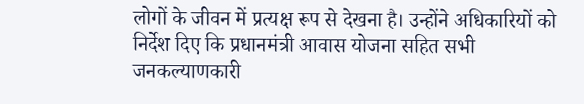लोगों के जीवन में प्रत्यक्ष रूप से देखना है। उन्होंने अधिकारियों को निर्देश दिए कि प्रधानमंत्री आवास योजना सहित सभी जनकल्याणकारी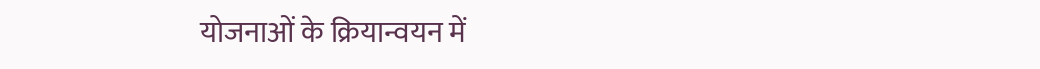योजनाओं के क्रियान्वयन में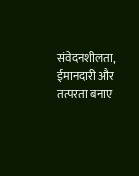संवेदनशीलता, ईमानदारी और तत्परता बनाए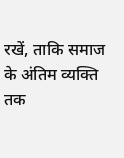रखें, ताकि समाज के अंतिम व्यक्ति तक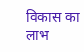विकास का लाभ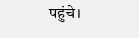पहुंचे।